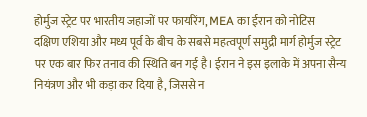होर्मुज स्ट्रेट पर भारतीय जहाजों पर फायरिंग, MEA का ईरान को नोटिस
दक्षिण एशिया और मध्य पूर्व के बीच के सबसे महत्वपूर्ण समुद्री मार्ग होर्मुज स्ट्रेट पर एक बार फिर तनाव की स्थिति बन गई है। ईरान ने इस इलाके में अपना सैन्य नियंत्रण और भी कड़ा कर दिया है, जिससे न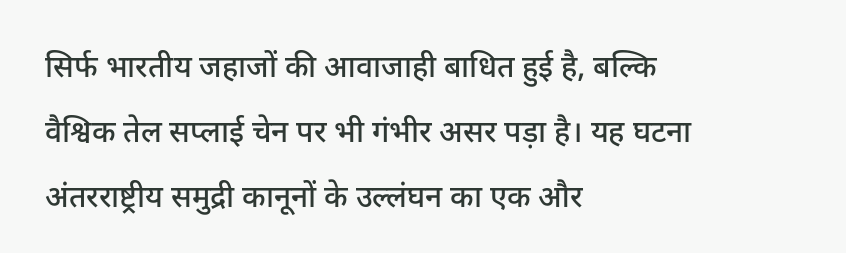सिर्फ भारतीय जहाजों की आवाजाही बाधित हुई है, बल्कि वैश्विक तेल सप्लाई चेन पर भी गंभीर असर पड़ा है। यह घटना अंतरराष्ट्रीय समुद्री कानूनों के उल्लंघन का एक और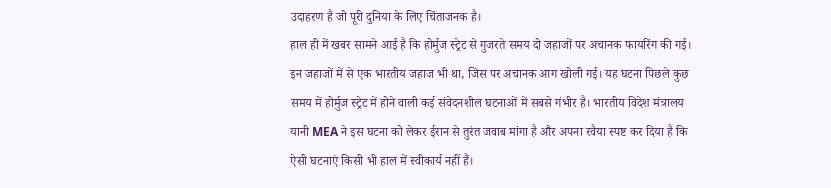उदाहरण है जो पूरी दुनिया के लिए चिंताजनक है।
हाल ही में खबर सामने आई है कि होर्मुज स्ट्रेट से गुजरते समय दो जहाजों पर अचानक फायरिंग की गई। इन जहाजों में से एक भारतीय जहाज भी था, जिस पर अचानक आग खोली गई। यह घटना पिछले कुछ समय में होर्मुज स्ट्रेट में होने वाली कई संवेदनशील घटनाओं में सबसे गंभीर है। भारतीय विदेश मंत्रालय यानी MEA ने इस घटना को लेकर ईरान से तुरंत जवाब मांगा है और अपना रवैया स्पष्ट कर दिया है कि ऐसी घटनाएं किसी भी हाल में स्वीकार्य नहीं हैं।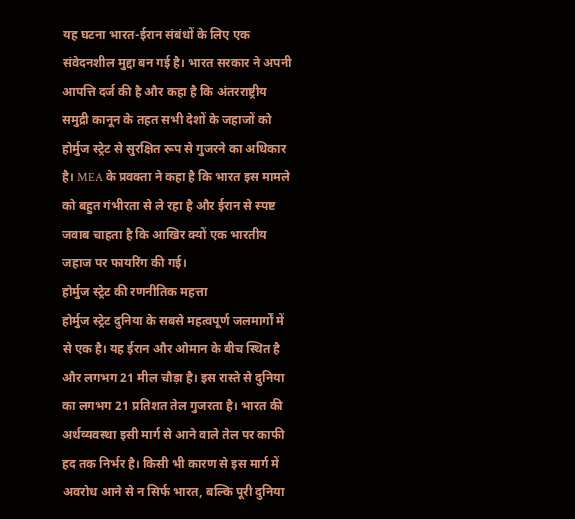यह घटना भारत-ईरान संबंधों के लिए एक संवेदनशील मुद्दा बन गई है। भारत सरकार ने अपनी आपत्ति दर्ज की है और कहा है कि अंतरराष्ट्रीय समुद्री कानून के तहत सभी देशों के जहाजों को होर्मुज स्ट्रेट से सुरक्षित रूप से गुजरने का अधिकार है। MEA के प्रवक्ता ने कहा है कि भारत इस मामले को बहुत गंभीरता से ले रहा है और ईरान से स्पष्ट जवाब चाहता है कि आखिर क्यों एक भारतीय जहाज पर फायरिंग की गई।
होर्मुज स्ट्रेट की रणनीतिक महत्ता
होर्मुज स्ट्रेट दुनिया के सबसे महत्वपूर्ण जलमार्गों में से एक है। यह ईरान और ओमान के बीच स्थित है और लगभग 21 मील चौड़ा है। इस रास्ते से दुनिया का लगभग 21 प्रतिशत तेल गुजरता है। भारत की अर्थव्यवस्था इसी मार्ग से आने वाले तेल पर काफी हद तक निर्भर है। किसी भी कारण से इस मार्ग में अवरोध आने से न सिर्फ भारत, बल्कि पूरी दुनिया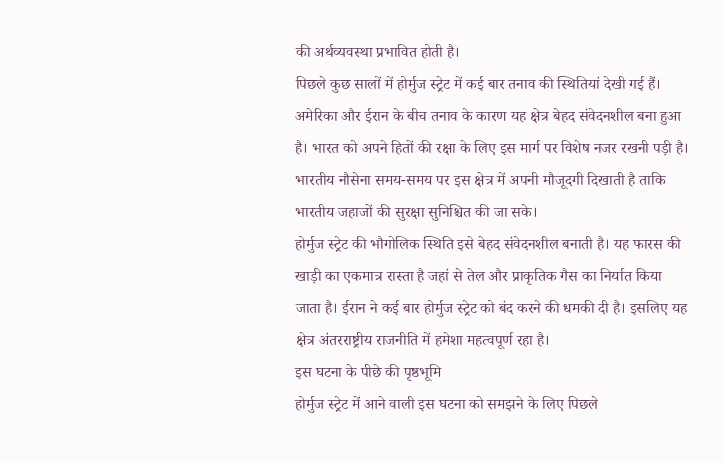की अर्थव्यवस्था प्रभावित होती है।
पिछले कुछ सालों में होर्मुज स्ट्रेट में कई बार तनाव की स्थितियां देखी गई हैं। अमेरिका और ईरान के बीच तनाव के कारण यह क्षेत्र बेहद संवेदनशील बना हुआ है। भारत को अपने हितों की रक्षा के लिए इस मार्ग पर विशेष नजर रखनी पड़ी है। भारतीय नौसेना समय-समय पर इस क्षेत्र में अपनी मौजूदगी दिखाती है ताकि भारतीय जहाजों की सुरक्षा सुनिश्चित की जा सके।
होर्मुज स्ट्रेट की भौगोलिक स्थिति इसे बेहद संवेदनशील बनाती है। यह फारस की खाड़ी का एकमात्र रास्ता है जहां से तेल और प्राकृतिक गैस का निर्यात किया जाता है। ईरान ने कई बार होर्मुज स्ट्रेट को बंद करने की धमकी दी है। इसलिए यह क्षेत्र अंतरराष्ट्रीय राजनीति में हमेशा महत्वपूर्ण रहा है।
इस घटना के पीछे की पृष्ठभूमि
होर्मुज स्ट्रेट में आने वाली इस घटना को समझने के लिए पिछले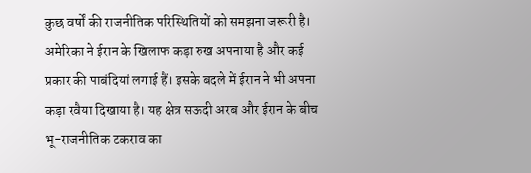कुछ वर्षों की राजनीतिक परिस्थितियों को समझना जरूरी है। अमेरिका ने ईरान के खिलाफ कड़ा रुख अपनाया है और कई प्रकार की पाबंदियां लगाई हैं। इसके बदले में ईरान ने भी अपना कड़ा रवैया दिखाया है। यह क्षेत्र सऊदी अरब और ईरान के बीच भू-राजनीतिक टकराव का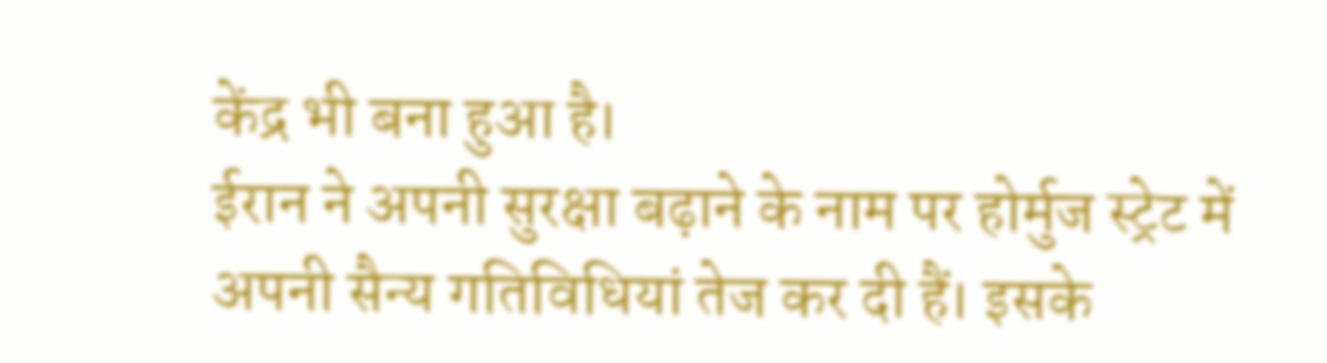केंद्र भी बना हुआ है।
ईरान ने अपनी सुरक्षा बढ़ाने के नाम पर होर्मुज स्ट्रेट में अपनी सैन्य गतिविधियां तेज कर दी हैं। इसके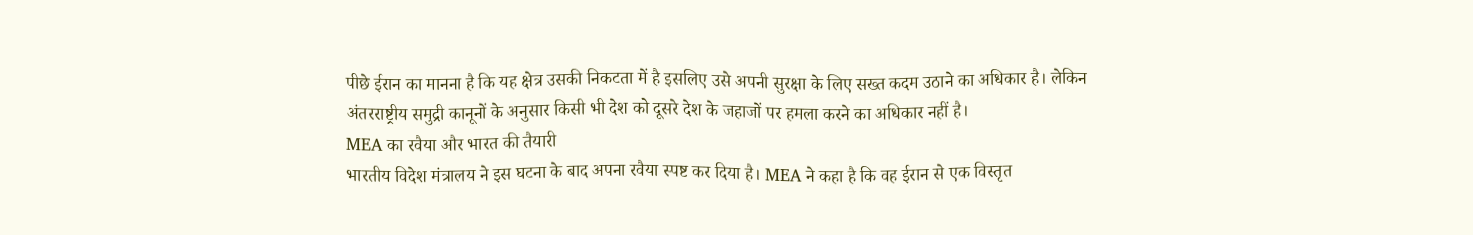पीछे ईरान का मानना है कि यह क्षेत्र उसकी निकटता में है इसलिए उसे अपनी सुरक्षा के लिए सख्त कदम उठाने का अधिकार है। लेकिन अंतरराष्ट्रीय समुद्री कानूनों के अनुसार किसी भी देश को दूसरे देश के जहाजों पर हमला करने का अधिकार नहीं है।
MEA का रवैया और भारत की तैयारी
भारतीय विदेश मंत्रालय ने इस घटना के बाद अपना रवैया स्पष्ट कर दिया है। MEA ने कहा है कि वह ईरान से एक विस्तृत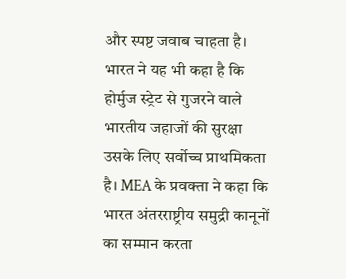और स्पष्ट जवाब चाहता है। भारत ने यह भी कहा है कि होर्मुज स्ट्रेट से गुजरने वाले भारतीय जहाजों की सुरक्षा उसके लिए सर्वोच्च प्राथमिकता है। MEA के प्रवक्ता ने कहा कि भारत अंतरराष्ट्रीय समुद्री कानूनों का सम्मान करता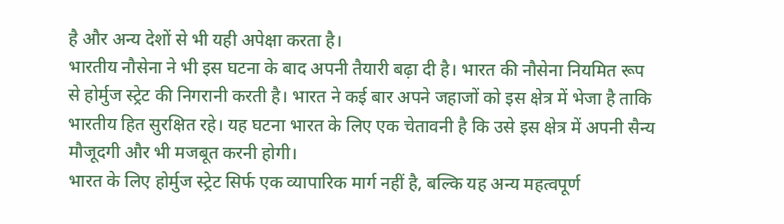है और अन्य देशों से भी यही अपेक्षा करता है।
भारतीय नौसेना ने भी इस घटना के बाद अपनी तैयारी बढ़ा दी है। भारत की नौसेना नियमित रूप से होर्मुज स्ट्रेट की निगरानी करती है। भारत ने कई बार अपने जहाजों को इस क्षेत्र में भेजा है ताकि भारतीय हित सुरक्षित रहे। यह घटना भारत के लिए एक चेतावनी है कि उसे इस क्षेत्र में अपनी सैन्य मौजूदगी और भी मजबूत करनी होगी।
भारत के लिए होर्मुज स्ट्रेट सिर्फ एक व्यापारिक मार्ग नहीं है, बल्कि यह अन्य महत्वपूर्ण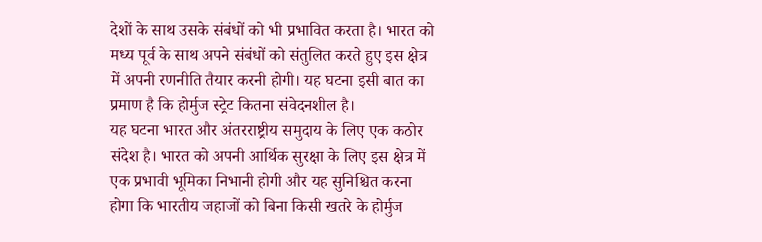देशों के साथ उसके संबंधों को भी प्रभावित करता है। भारत को मध्य पूर्व के साथ अपने संबंधों को संतुलित करते हुए इस क्षेत्र में अपनी रणनीति तैयार करनी होगी। यह घटना इसी बात का प्रमाण है कि होर्मुज स्ट्रेट कितना संवेदनशील है।
यह घटना भारत और अंतरराष्ट्रीय समुदाय के लिए एक कठोर संदेश है। भारत को अपनी आर्थिक सुरक्षा के लिए इस क्षेत्र में एक प्रभावी भूमिका निभानी होगी और यह सुनिश्चित करना होगा कि भारतीय जहाजों को बिना किसी खतरे के होर्मुज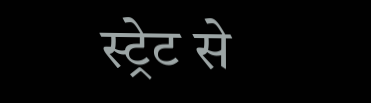स्ट्रेट से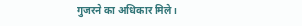गुजरने का अधिकार मिले।